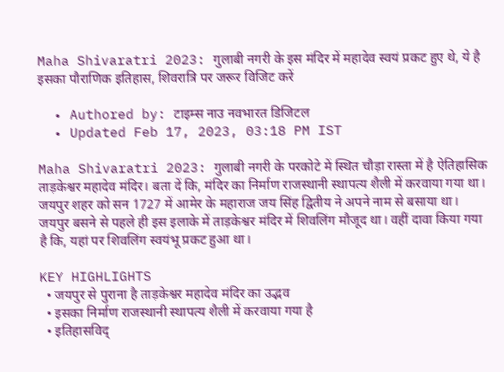Maha Shivaratri 2023: गुलाबी नगरी के इस मंदिर में महादेव स्वयं प्रकट हुए थे, ये है इसका पौराणिक इतिहास, शिवरात्रि पर जरूर विजिट करें

  • Authored by: टाइम्स नाउ नवभारत डिजिटल
  • Updated Feb 17, 2023, 03:18 PM IST

Maha Shivaratri 2023: गुलाबी नगरी के परकोटे में स्थित चौड़ा रास्ता में है ऐतिहासिक ताड़केश्वर महादेव मंदिर। बता दें कि, मंदिर का निर्माण राजस्थानी स्थापत्य शैली में करवाया गया था। जयपुर शहर को सन 1727 में आमेर के महाराज जय सिंह द्वितीय ने अपने नाम से बसाया था। जयपुर बसने से पहले ही इस इलाके में ताड़केश्वर मंदिर में शिवलिंग मौजूद था। वहीं दावा किया गया है कि, यहां पर शिवलिंग स्वयंभू प्रकट हुआ था।

KEY HIGHLIGHTS
  • जयपुर से पुराना है ताड़केश्वर महादेव मंदिर का उद्भव
  • इसका निर्माण राजस्थानी स्थापत्य शैली में करवाया गया है
  • इतिहासविद्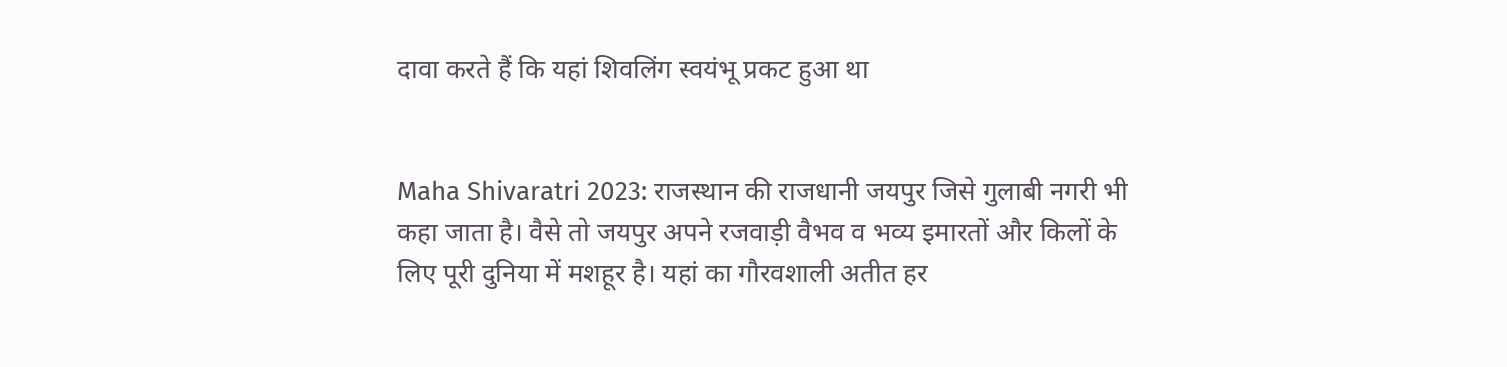दावा करते हैं कि यहां शिवलिंग स्वयंभू प्रकट हुआ था


Maha Shivaratri 2023: राजस्थान की राजधानी जयपुर जिसे गुलाबी नगरी भी कहा जाता है। वैसे तो जयपुर अपने रजवाड़ी वैभव व भव्य इमारतों और किलों के लिए पूरी दुनिया में मशहूर है। यहां का गौरवशाली अतीत हर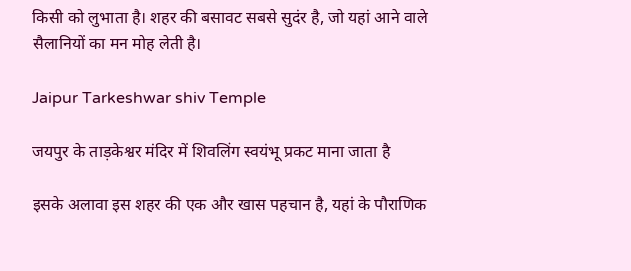किसी को लुभाता है। शहर की बसावट सबसे सुदंर है, जो यहां आने वाले सैलानियों का मन मोह लेती है।

Jaipur Tarkeshwar shiv Temple

जयपुर के ताड़केश्वर मंदिर में शिवलिंग स्वयंभू प्रकट माना जाता है

इसके अलावा इस शहर की एक और खास पहचान है, यहां के पौराणिक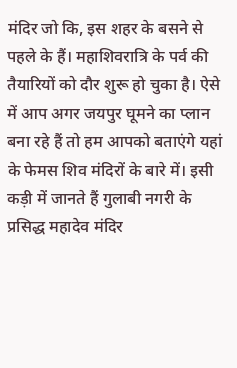मंदिर जो कि, इस शहर के बसने से पहले के हैं। महाशिवरात्रि के पर्व की तैयारियों को दौर शुरू हो चुका है। ऐसे में आप अगर जयपुर घूमने का प्लान बना रहे हैं तो हम आपको बताएंगे यहां के फेमस शिव मंदिरों के बारे में। इसी कड़ी में जानते हैं गुलाबी नगरी के प्रसिद्ध महादेव मंदिर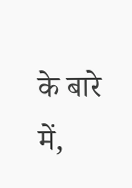के बारे में,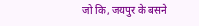जो कि, जयपुर के बसने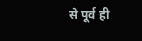से पूर्व ही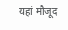यहां मौजूद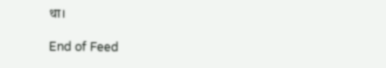था।

End of Feed